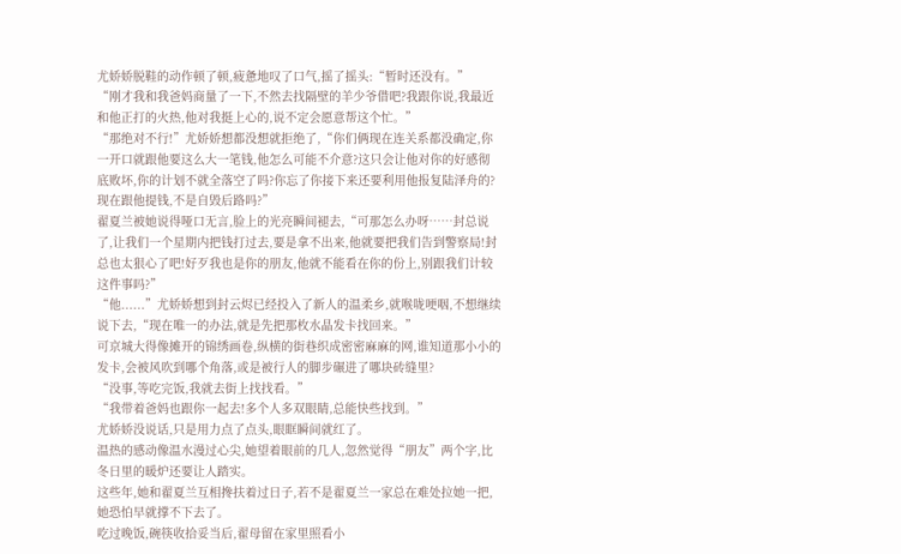尤娇娇脱鞋的动作顿了顿,疲惫地叹了口气,摇了摇头:“暂时还没有。”
“刚才我和我爸妈商量了一下,不然去找隔壁的羊少爷借吧?我跟你说,我最近和他正打的火热,他对我挺上心的,说不定会愿意帮这个忙。”
“那绝对不行!”尤娇娇想都没想就拒绝了,“你们俩现在连关系都没确定,你一开口就跟他要这么大一笔钱,他怎么可能不介意?这只会让他对你的好感彻底败坏,你的计划不就全落空了吗?你忘了你接下来还要利用他报复陆泽舟的?现在跟他提钱,不是自毁后路吗?”
翟夏兰被她说得哑口无言,脸上的光亮瞬间褪去,“可那怎么办呀……封总说了,让我们一个星期内把钱打过去,要是拿不出来,他就要把我们告到警察局!封总也太狠心了吧!好歹我也是你的朋友,他就不能看在你的份上,别跟我们计较这件事吗?”
“他......”尤娇娇想到封云烬已经投入了新人的温柔乡,就喉咙哽咽,不想继续说下去,“现在唯一的办法,就是先把那枚水晶发卡找回来。”
可京城大得像摊开的锦绣画卷,纵横的街巷织成密密麻麻的网,谁知道那小小的发卡,会被风吹到哪个角落,或是被行人的脚步碾进了哪块砖缝里?
“没事,等吃完饭,我就去街上找找看。”
“我带着爸妈也跟你一起去!多个人多双眼睛,总能快些找到。”
尤娇娇没说话,只是用力点了点头,眼眶瞬间就红了。
温热的感动像温水漫过心尖,她望着眼前的几人,忽然觉得“朋友”两个字,比冬日里的暖炉还要让人踏实。
这些年,她和翟夏兰互相搀扶着过日子,若不是翟夏兰一家总在难处拉她一把,她恐怕早就撑不下去了。
吃过晚饭,碗筷收拾妥当后,翟母留在家里照看小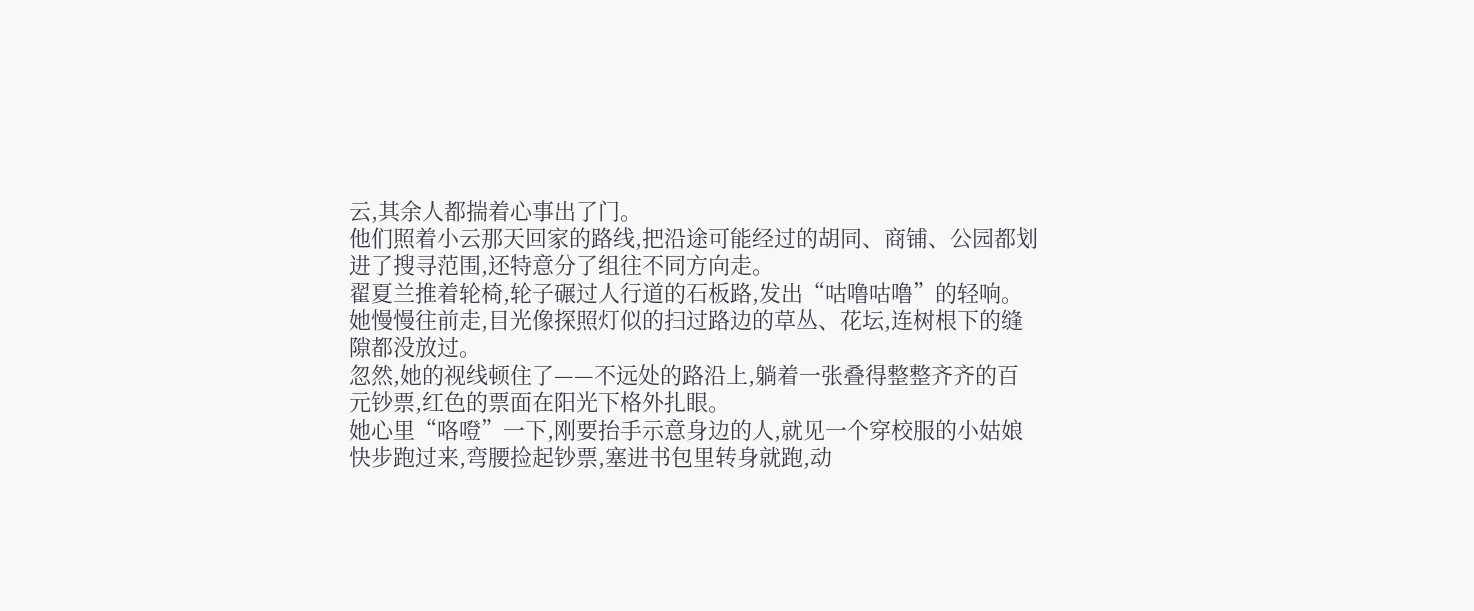云,其余人都揣着心事出了门。
他们照着小云那天回家的路线,把沿途可能经过的胡同、商铺、公园都划进了搜寻范围,还特意分了组往不同方向走。
翟夏兰推着轮椅,轮子碾过人行道的石板路,发出“咕噜咕噜”的轻响。
她慢慢往前走,目光像探照灯似的扫过路边的草丛、花坛,连树根下的缝隙都没放过。
忽然,她的视线顿住了——不远处的路沿上,躺着一张叠得整整齐齐的百元钞票,红色的票面在阳光下格外扎眼。
她心里“咯噔”一下,刚要抬手示意身边的人,就见一个穿校服的小姑娘快步跑过来,弯腰捡起钞票,塞进书包里转身就跑,动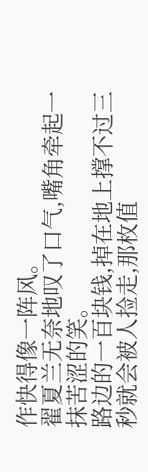作快得像一阵风。
翟夏兰无奈地叹了口气,嘴角牵起一抹苦涩的笑。
路边的一百块钱,掉在地上撑不过三秒就会被人捡走,那枚值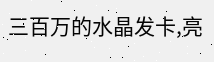三百万的水晶发卡,亮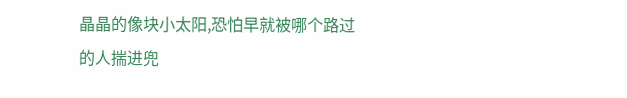晶晶的像块小太阳,恐怕早就被哪个路过的人揣进兜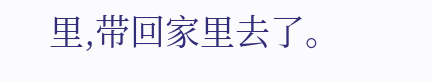里,带回家里去了。